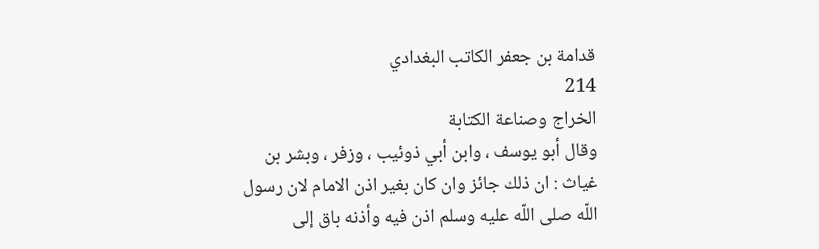قدامة بن جعفر الكاتب البغدادي
214
الخراج وصناعة الكتابة
وقال أبو يوسف ، وابن أبي ذوئيب ، وزفر ، وبشر بن غياث : ان ذلك جائز وان كان بغير اذن الامام لان رسول اللّه صلى اللّه عليه وسلم اذن فيه وأذنه باق إلى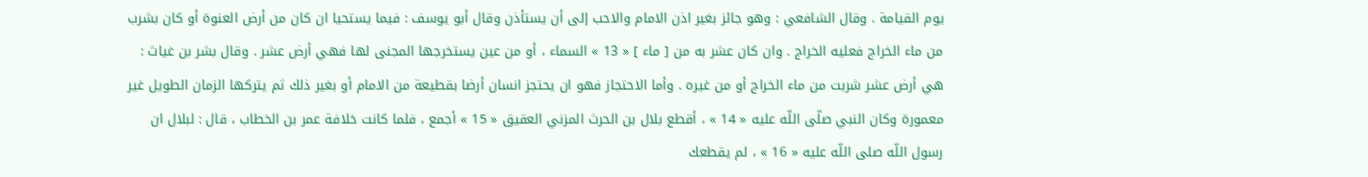يوم القيامة . وقال الشافعي : وهو جائز بغير اذن الامام والاحب إلى أن يستأذن وقال أبو يوسف : فيما يستحيا ان كان من أرض العنوة أو كان بشرب من ماء الخراج فعليه الخراج . وان كان عشر به من [ ماء ] « 13 » السماء ، أو من عين يستخرجها المجنى لها فهي أرض عشر . وقال بشر بن غياث : هي أرض عشر شربت من ماء الخراج أو من غيره . وأما الاحتجاز فهو ان يحتجز انسان أرضا بقطيعة من الامام أو بغير ذلك ثم يتركها الزمان الطويل غير معمورة وكان النبي صلّى اللّه عليه « 14 » ، أقطع بلال بن الحرث المزني العقيق « 15 » أجمع ، فلما كانت خلافة عمر بن الخطاب ، قال : لبلال ان رسول اللّه صلى اللّه عليه « 16 » ، لم يقطعك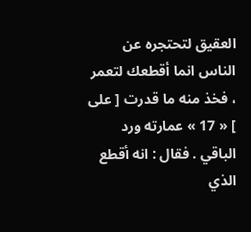العقيق لتحتجره عن الناس انما أقطعك لتعمر ، فخذ منه ما قدرت [ على ] « 17 » عمارته ورد الباقي . فقال : انه أقطع الذي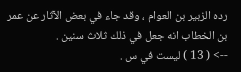رده الزبير بن العوام ، وقد جاء في بعض الآثار عن عمر بن الخطاب انه جعل في ذلك ثلاث سنين .
--> ( 13 ) ليست في س .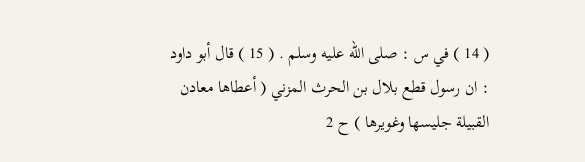( 14 ) في س : صلى اللّه عليه وسلم . ( 15 ) قال أبو داود : ان رسول قطع بلال بن الحرث المزني ( أعطاها معادن القبيلة جليسها وغويرها ) ح 2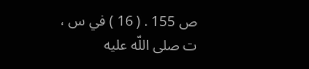ص 155 . ( 16 ) في س ، ت صلى اللّه عليه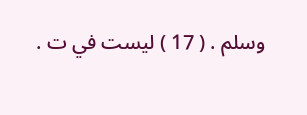وسلم . ( 17 ) ليست في ت .